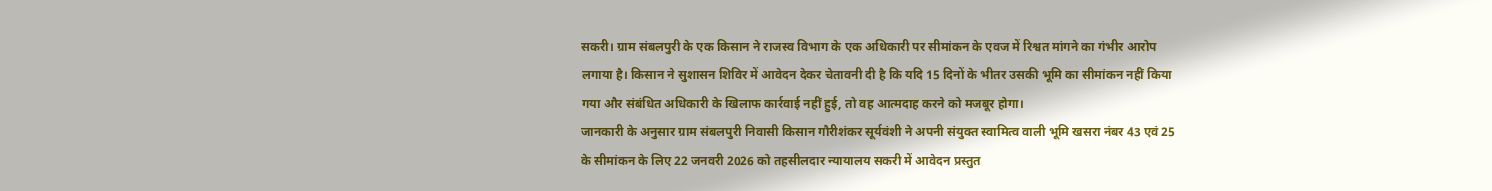सकरी। ग्राम संबलपुरी के एक किसान ने राजस्व विभाग के एक अधिकारी पर सीमांकन के एवज में रिश्वत मांगने का गंभीर आरोप लगाया है। किसान ने सुशासन शिविर में आवेदन देकर चेतावनी दी है कि यदि 15 दिनों के भीतर उसकी भूमि का सीमांकन नहीं किया गया और संबंधित अधिकारी के खिलाफ कार्रवाई नहीं हुई, तो वह आत्मदाह करने को मजबूर होगा।
जानकारी के अनुसार ग्राम संबलपुरी निवासी किसान गौरीशंकर सूर्यवंशी ने अपनी संयुक्त स्वामित्व वाली भूमि खसरा नंबर 43 एवं 25 के सीमांकन के लिए 22 जनवरी 2026 को तहसीलदार न्यायालय सकरी में आवेदन प्रस्तुत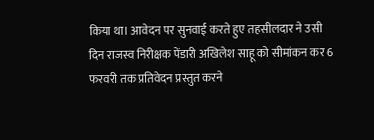किया था। आवेदन पर सुनवाई करते हुए तहसीलदार ने उसी दिन राजस्व निरीक्षक पेंडारी अखिलेश साहू को सीमांकन कर 6 फरवरी तक प्रतिवेदन प्रस्तुत करने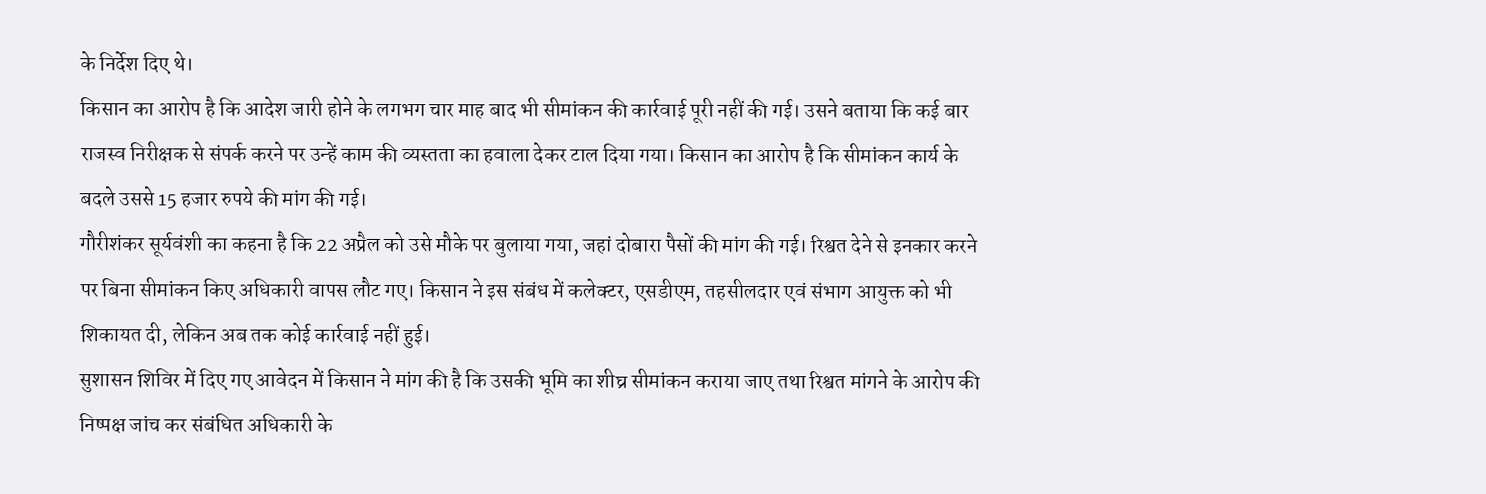के निर्देश दिए थे।
किसान का आरोप है कि आदेश जारी होने के लगभग चार माह बाद भी सीमांकन की कार्रवाई पूरी नहीं की गई। उसने बताया कि कई बार राजस्व निरीक्षक से संपर्क करने पर उन्हें काम की व्यस्तता का हवाला देकर टाल दिया गया। किसान का आरोप है कि सीमांकन कार्य के बदले उससे 15 हजार रुपये की मांग की गई।
गौरीशंकर सूर्यवंशी का कहना है कि 22 अप्रैल को उसे मौके पर बुलाया गया, जहां दोबारा पैसों की मांग की गई। रिश्वत देने से इनकार करने पर बिना सीमांकन किए अधिकारी वापस लौट गए। किसान ने इस संबंध में कलेक्टर, एसडीएम, तहसीलदार एवं संभाग आयुक्त को भी शिकायत दी, लेकिन अब तक कोई कार्रवाई नहीं हुई।
सुशासन शिविर में दिए गए आवेदन में किसान ने मांग की है कि उसकी भूमि का शीघ्र सीमांकन कराया जाए तथा रिश्वत मांगने के आरोप की निष्पक्ष जांच कर संबंधित अधिकारी के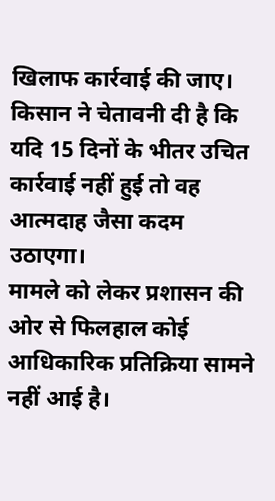खिलाफ कार्रवाई की जाए। किसान ने चेतावनी दी है कि यदि 15 दिनों के भीतर उचित कार्रवाई नहीं हुई तो वह आत्मदाह जैसा कदम उठाएगा।
मामले को लेकर प्रशासन की ओर से फिलहाल कोई आधिकारिक प्रतिक्रिया सामने नहीं आई है।